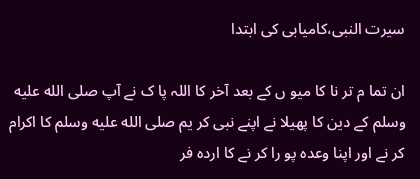سیرت النبی،کامیابی کی ابتدا

ان تما م تر نا کا میو ں کے بعد آخر کا اللہ پا ک نے آپ صلى الله عليه وسلم کے دین کا پھیلا نے اپنے نبی کر یم صلى الله عليه وسلم کا اکرام کر نے اور اپنا وعدہ پو را کر نے کا اردہ فر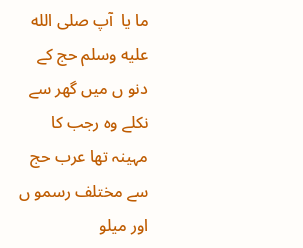ما یا  آپ صلى الله عليه وسلم حج کے دنو ں میں گھر سے نکلے وہ رجب کا مہینہ تھا عرب حج سے مختلف رسمو ں اور میلو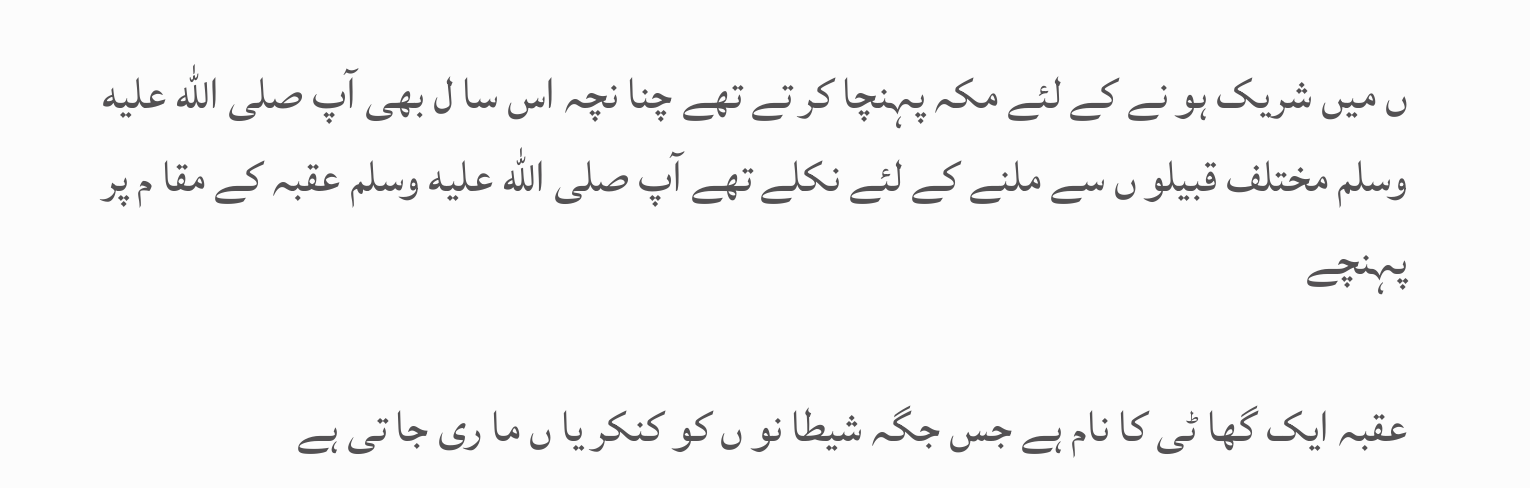ں میں شریک ہو نے کے لئے مکہ پہنچا کر تے تھے چنا نچہ اس سا ل بھی آپ صلى الله عليه وسلم مختلف قبیلو ں سے ملنے کے لئے نکلے تھے آپ صلى الله عليه وسلم عقبہ کے مقا م پر پہنچے

عقبہ ایک گھا ٹی کا نام ہے جس جگہ شیطا نو ں کو کنکر یا ں ما ری جا تی ہے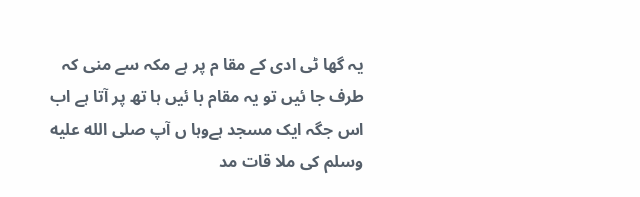یہ گھا ٹی ادی کے مقا م پر ہے مکہ سے منی کہ طرف جا ئیں تو یہ مقام با ئیں ہا تھ پر آتا ہے اب اس جگہ ایک مسجد ہےوہا ں آپ صلى الله عليه وسلم کی ملا قات مد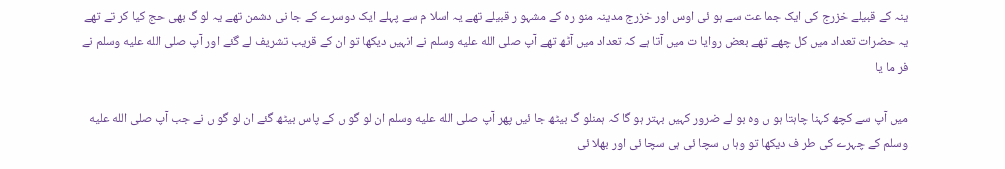ینہ کے قبیلے خزرج کی ایک جما عت سے ہو ئی اوس اور خزرج مدینہ منو رہ کے مشہو ر قبیلے تھے یہ اسلا م سے پہلے ایک دوسرے کے جا نی دشمن تھے یہ لو گ بھی حج کیا کر تے تھے یہ حضرات تعداد میں کل چھے تھے بعض روایا ت میں آتا ہے کہ تعداد میں آٹھ تھے آپ صلى الله عليه وسلم نے انہیں دیکھا تو ان کے قریب تشریف لے گئے اور آپ صلى الله عليه وسلم نے فر ما یا

میں آپ سے کچھ کہنا چاہتا ہو ں وہ بو لے ضرور کہیں بہتر ہو گا کہ ہمنلو گ بیٹھ جا ئیں پھر آپ صلى الله عليه وسلم ان لو گو ں کے پاس بیٹھ گئے ان لو گو ں نے جب آپ صلى الله عليه وسلم کے چہرے کی طر ف دیکھا تو وہا ں سچا ئی ہی سچا ئی اور بھلا ئی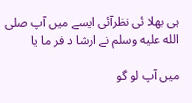ہی بھلا ئی نظرآئی ایسے میں آپ صلى الله عليه وسلم نے ارشا د فر ما یا

میں آپ لو گو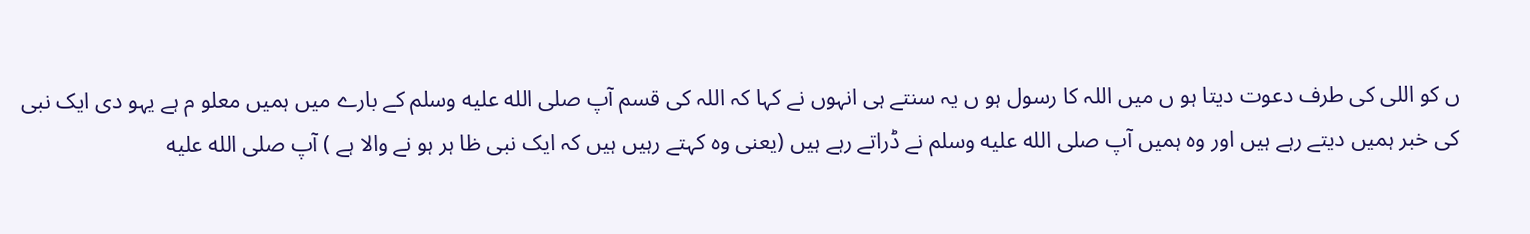ں کو اللی کی طرف دعوت دیتا ہو ں میں اللہ کا رسول ہو ں یہ سنتے ہی انہوں نے کہا کہ اللہ کی قسم آپ صلى الله عليه وسلم کے بارے میں ہمیں معلو م ہے یہو دی ایک نبی کی خبر ہمیں دیتے رہے ہیں اور وہ ہمیں آپ صلى الله عليه وسلم نے ڈراتے رہے ہیں (یعنی وہ کہتے رہیں ہیں کہ ایک نبی ظا ہر ہو نے والا ہے ) آپ صلى الله عليه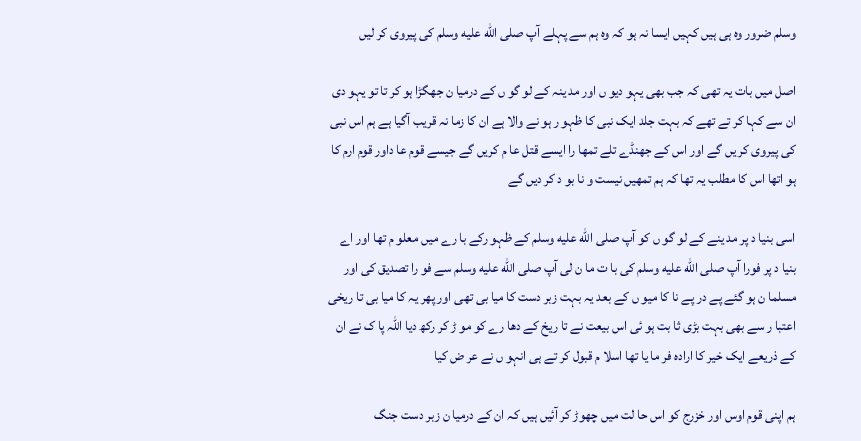وسلم ضرور وہ ہی ہیں کہیں ایسا نہ ہو کہ وہ ہم سے پہلے آپ صلى الله عليه وسلم کی پیروی کر لیں

اصل میں بات یہ تھی کہ جب بھی یہو دیو ں اور مد ینہ کے لو گو ں کے درمیا ن جھگڑا ہو کر تا تو یہو دی ان سے کہا کر تے تھے کہ بہت جلد ایک نبی کا ظہو ر ہو نے والا ہے ان کا زما نہ قریب آگیا ہے ہم اس نبی کی پیروی کر یں گے اور اس کے جھنڈے تلے تمھا را ایسے قتل عا م کریں گے جیسے قوم عا داور قوم ارم کا ہو اتھا اس کا مطلب یہ تھا کہ ہم تمھیں نیست و نا بو د کر دیں گے

اسی بنیا د پر مد ینے کے لو گو ں کو آپ صلى الله عليه وسلم کے ظہو رکے با رے میں معلو م تھا اور اے بنیا د پر فورا آپ صلى الله عليه وسلم کی با ت ما ن لی آپ صلى الله عليه وسلم سے فو را تصدیق کی اور مسلما ن ہو گئے پے در پے نا کا میو ں کے بعد یہ بہت زبر دست کا میا بی تھی اور پھر یہ کا میا بی تا ریخی اعتبا ر سے بھی بہت بڑی ثا بت ہو ئی اس بیعت نے تا ریخ کے دھا رے کو مو ڑ کر رکھ دیا اللہ پا ک نے ان کے ذریعے ایک خیر کا ارادہ فر ما یا تھا اسلا م قبول کر تے ہی انہو ں نے عر ض کیا

ہم اپنی قوم اوس اور خزرج کو اس حا لت میں چھوڑ کر آئیں ہیں کہ ان کے درمیا ن زبر دست جنگ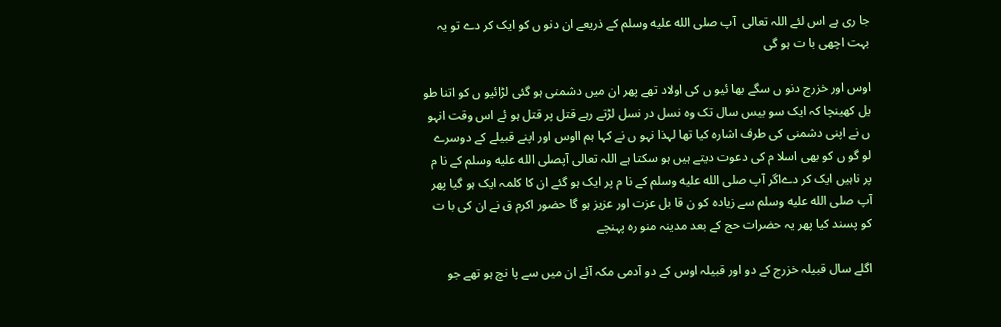جا ری ہے اس لئے اللہ تعالی  آپ صلى الله عليه وسلم کے ذریعے ان دنو ں کو ایک کر دے تو یہ بہت اچھی با ت ہو گی

اوس اور خزرج دنو ں سگے بھا ئیو ں کی اولاد تھے پھر ان میں دشمنی ہو گئی لڑائیو ں کو اتنا طو یل کھینچا کہ ایک سو بیس سال تک وہ نسل در نسل لڑتے رہے قتل پر قتل ہو ئے اس وقت انہو ں نے اپنی دشمنی کی طرف اشارہ کیا تھا لہذا نہو ں نے کہا ہم ااوس اور اپنے قبیلے کے دوسرے لو گو ں کو بھی اسلا م کی دعوت دیتے ہیں ہو سکتا ہے اللہ تعالی آپصلى الله عليه وسلم کے نا م پر ناہیں ایک کر دےاگر آپ صلى الله عليه وسلم کے نا م پر ایک ہو گئے ان کا کلمہ ایک ہو گیا پھر آپ صلى الله عليه وسلم سے زیادہ کو ن قا بل عزت اور عزیز ہو گا حضور اکرم ق نے ان کی با ت کو پسند کیا پھر یہ حضرات حج کے بعد مدینہ منو رہ پہنچے

اگلے سال قبیلہ خزرج کے دو اور قبیلہ اوس کے دو آدمی مکہ آئے ان میں سے پا نچ ہو تھے جو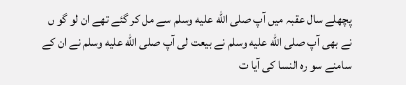پچھلے سال عقبہ میں آپ صلى الله عليه وسلم سے مل کر گئے تھے ان لو گو ں نے بھی آپ صلى الله عليه وسلم نے بیعت لی آپ صلى الله عليه وسلم نے ان کے سامنے سو رہ النسا کی آیا ت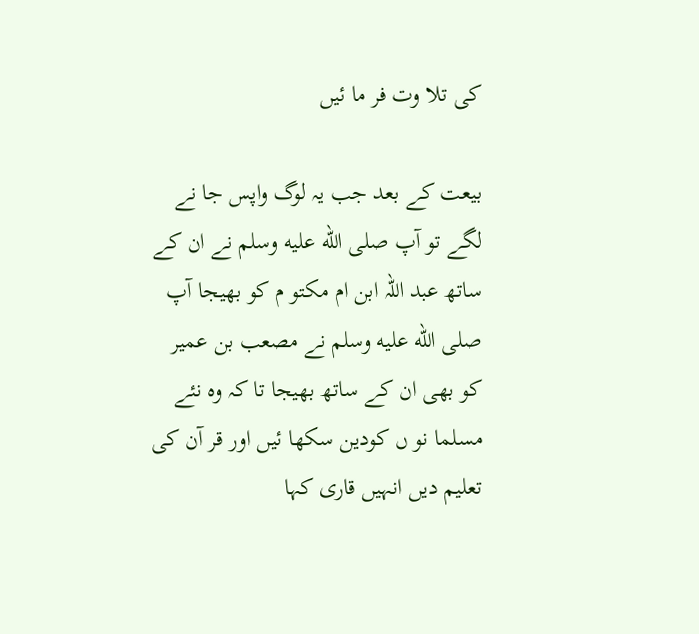کی تلا وت فر ما ئیں

بیعت کے بعد جب یہ لوگ واپس جا نے لگے تو آپ صلى الله عليه وسلم نے ان کے ساتھ عبد اللہ ابن ام مکتو م کو بھیجا آپ صلى الله عليه وسلم نے مصعب بن عمیر کو بھی ان کے ساتھ بھیجا تا کہ وہ نئے مسلما نو ں کودین سکھا ئیں اور قر آن کی تعلیم دیں انہیں قاری کہا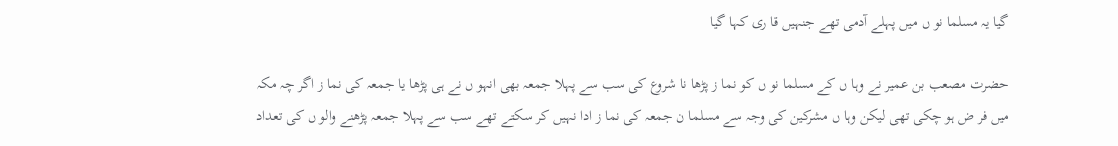گیا یہ مسلما نو ں میں پہلے آدمی تھے جنہیں قا ری کہا گیا

حضرت مصعب بن عمیر نے وہا ں کے مسلما نو ں کو نما ز پڑھا نا شروع کی سب سے پہلا جمعہ بھی انہو ں نے ہی پڑھا یا جمعہ کی نما ز اگر چہ مکہ میں فر ض ہو چکی تھی لیکن وہا ں مشرکین کی وجہ سے مسلما ن جمعہ کی نما ز ادا نہیں کر سکتے تھے سب سے پہلا جمعہ پڑھنے والو ں کی تعداد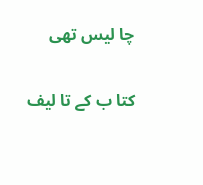چا لیس تھی

کتا ب کے تا لیف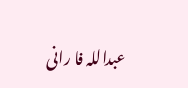عبداللہ فا رانی